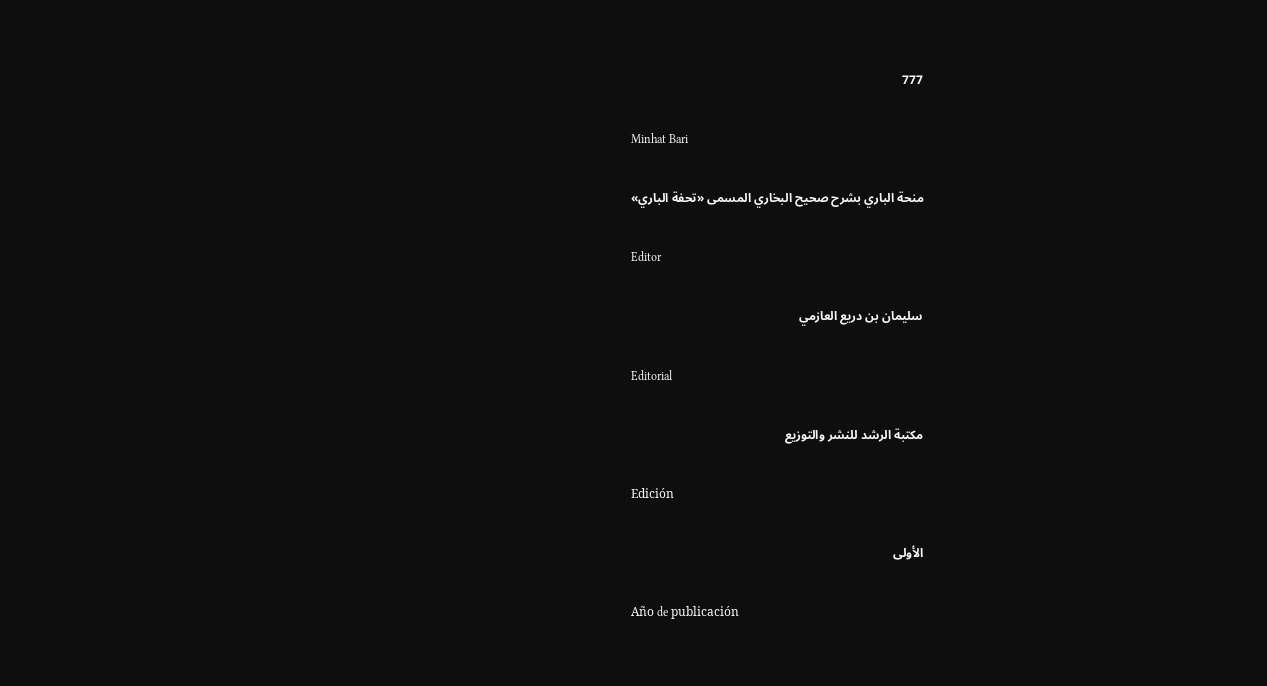777

Minhat Bari

منحة الباري بشرح صحيح البخاري المسمى «تحفة الباري»

Editor

سليمان بن دريع العازمي

Editorial

مكتبة الرشد للنشر والتوزيع

Edición

الأولى

Año de publicación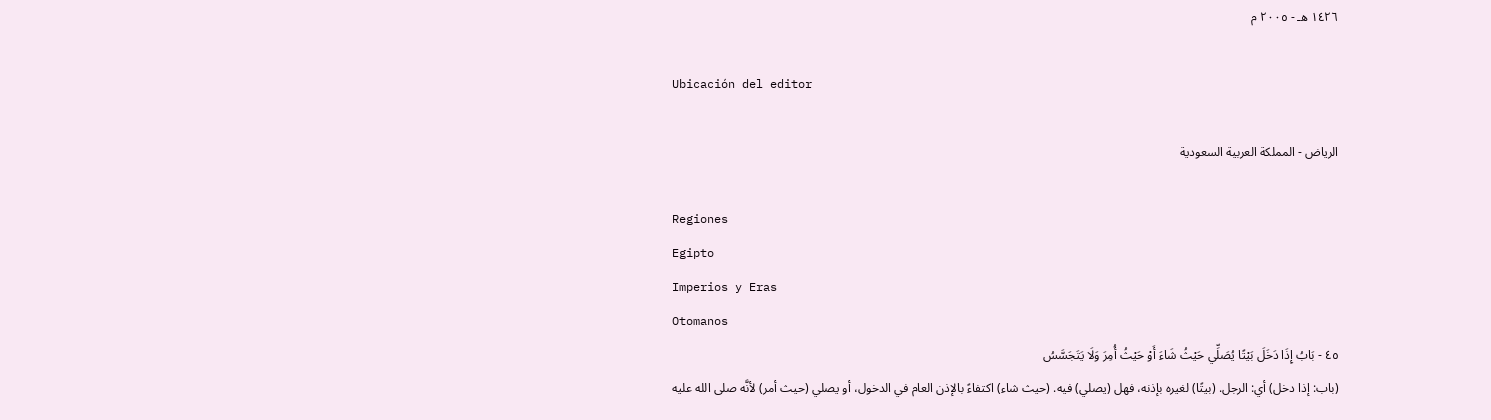١٤٢٦ هـ - ٢٠٠٥ م

Ubicación del editor

الرياض - المملكة العربية السعودية

Regiones
Egipto
Imperios y Eras
Otomanos
٤٥ - بَابُ إِذَا دَخَلَ بَيْتًا يُصَلِّي حَيْثُ شَاءَ أَوْ حَيْثُ أُمِرَ وَلَا يَتَجَسَّسُ
(باب: إذا دخل) أي: الرجل. (بيتًا) لغيره بإذنه، فهل (يصلي) فيه. (حيث شاء) اكتفاءً بالإذن العام في الدخول، أو يصلي (حيث أمر) لأنَّه صلى الله عليه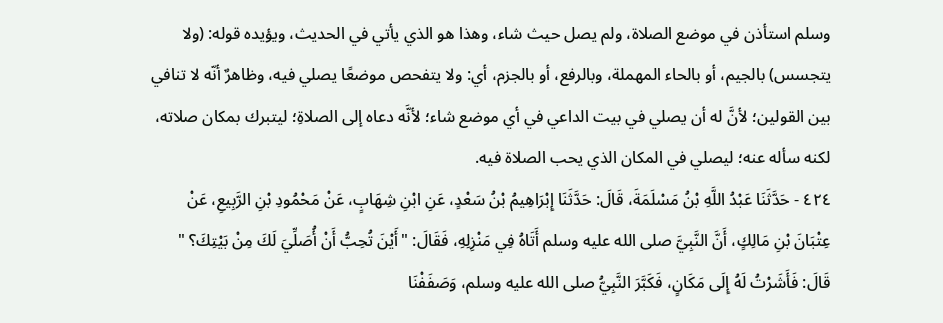وسلم استأذن في موضع الصلاة، ولم يصل حيث شاء، وهذا هو الذي يأتي في الحديث، ويؤيده قوله: (ولا يتجسس) بالجيم، أو بالحاء المهملة، وبالرفع، أو بالجزم، أي: ولا يتفحص موضعًا يصلي فيه، وظاهرٌ أنّه لا تنافي بين القولين؛ لأنَّ له أن يصلي في بيت الداعي في أي موضع شاء؛ لأنَّه دعاه إلى الصلاةِ؛ ليتبرك بمكان صلاته، لكنه سأله عنه؛ ليصلي في المكان الذي يحب الصلاة فيه.
٤٢٤ - حَدَّثَنَا عَبْدُ اللَّهِ بْنُ مَسْلَمَةَ، قَالَ: حَدَّثَنَا إِبْرَاهِيمُ بْنُ سَعْدٍ، عَنِ ابْنِ شِهَابٍ، عَنْ مَحْمُودِ بْنِ الرَّبِيعِ، عَنْ عِتْبَانَ بْنِ مَالِكٍ، أَنَّ النَّبِيَّ صلى الله عليه وسلم أَتَاهُ فِي مَنْزِلِهِ، فَقَالَ: "أَيْنَ تُحِبُّ أَنْ أُصَلِّيَ لَكَ مِنْ بَيْتِكَ؟ " قَالَ: فَأَشَرْتُ لَهُ إِلَى مَكَانٍ، فَكَبَّرَ النَّبِيُّ صلى الله عليه وسلم، وَصَفَفْنَا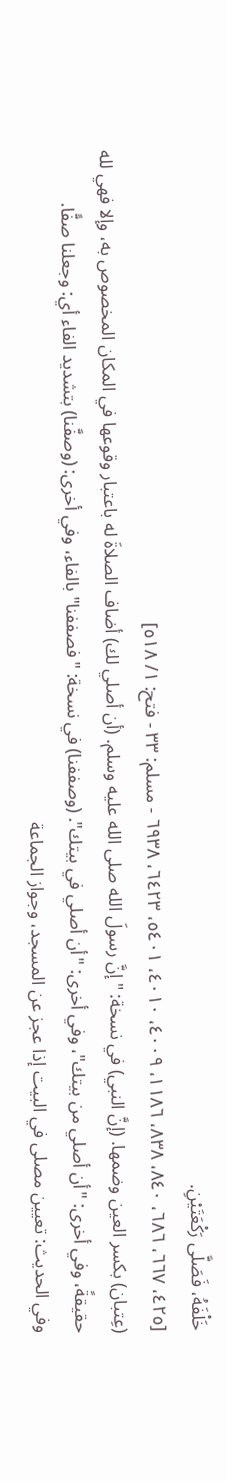خَلْفَهُ، فَصَلَّى رَكْعَتَيْنِ.
[٤٢٥، ٦٦٧، ٦٨٦، ٨٤٠، ٨٣٨، ١١٨٦، ٤٠٠٩، ٤٠١٠، ٥٤٠١، ٦٤٢٣، ٦٩٣٨ - مسلم: ٣٣ - فتح: ١/ ٥١٨]
(عِتبان) بكسر العين وضمها. (إنَّ النبي) في نسخة: "إنَّ رسولَ الله صلى الله عليه وسلم. (أن أصلي لك) أضاف الصلاةَ له باعتبار وقوعها في المكان المخصوص به، وإلا فهي لله حقيقةً، وفي أخرى: "أن أصلي من بيتك"، وفي أخرى: "أن أصلي في بيتك". (وصففنا) في نسخة: "فصففنا" بالفاء، وفي أخرى: (وصفَّنا) بتشديد الفاء أي: وجعلنا صفًّا.
وفي الحديث: تعيين مصلى في البيت إذا عجز عن المسجد، وجواز الجماعة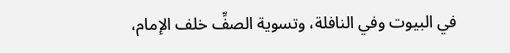في البيوت وفي النافلة، وتسوية الصفِّ خلف الإمام،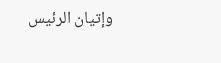وإتيان الرئيس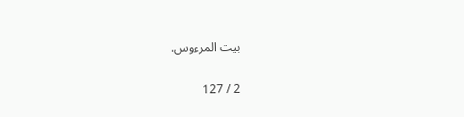بيت المرءوس.

2 / 127